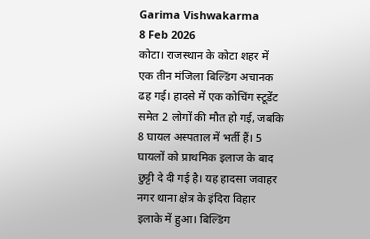Garima Vishwakarma
8 Feb 2026
कोटा। राजस्थान के कोटा शहर में एक तीन मंजिला बिल्डिंग अचानक ढह गई। हादसे में एक कोचिंग स्टूडेंट समेत 2 लोगों की मौत हो गई, जबकि 8 घायल अस्पताल में भर्ती हैं। 5 घायलों को प्राथमिक इलाज के बाद छुट्टी दे दी गई है। यह हादसा जवाहर नगर थाना क्षेत्र के इंदिरा विहार इलाके में हुआ। बिल्डिंग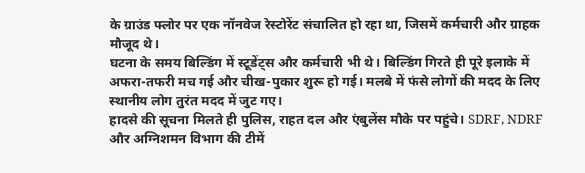के ग्राउंड फ्लोर पर एक नॉनवेज रेस्टोरेंट संचालित हो रहा था, जिसमें कर्मचारी और ग्राहक मौजूद थे।
घटना के समय बिल्डिंग में स्टूडेंट्स और कर्मचारी भी थे। बिल्डिंग गिरते ही पूरे इलाके में अफरा-तफरी मच गई और चीख-पुकार शुरू हो गई। मलबे में फंसे लोगों की मदद के लिए स्थानीय लोग तुरंत मदद में जुट गए।
हादसे की सूचना मिलते ही पुलिस, राहत दल और एंबुलेंस मौके पर पहुंचे। SDRF, NDRF और अग्निशमन विभाग की टीमें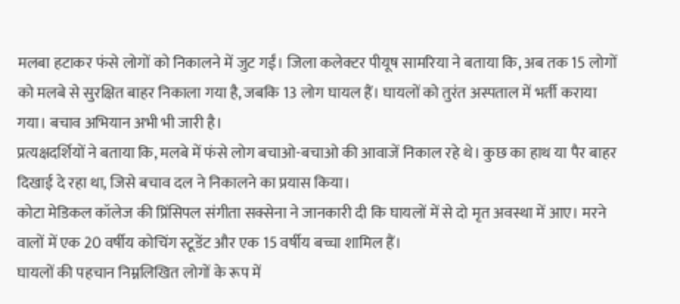मलबा हटाकर फंसे लोगों को निकालने में जुट गईं। जिला कलेक्टर पीयूष सामरिया ने बताया कि, अब तक 15 लोगों को मलबे से सुरक्षित बाहर निकाला गया है, जबकि 13 लोग घायल हैं। घायलों को तुरंत अस्पताल में भर्ती कराया गया। बचाव अभियान अभी भी जारी है।
प्रत्यक्षदर्शियों ने बताया कि, मलबे में फंसे लोग बचाओ-बचाओ की आवाजें निकाल रहे थे। कुछ का हाथ या पैर बाहर दिखाई दे रहा था, जिसे बचाव दल ने निकालने का प्रयास किया।
कोटा मेडिकल कॉलेज की प्रिंसिपल संगीता सक्सेना ने जानकारी दी कि घायलों में से दो मृत अवस्था में आए। मरने वालों में एक 20 वर्षीय कोचिंग स्टूडेंट और एक 15 वर्षीय बच्चा शामिल हैं।
घायलों की पहचान निम्नलिखित लोगों के रूप में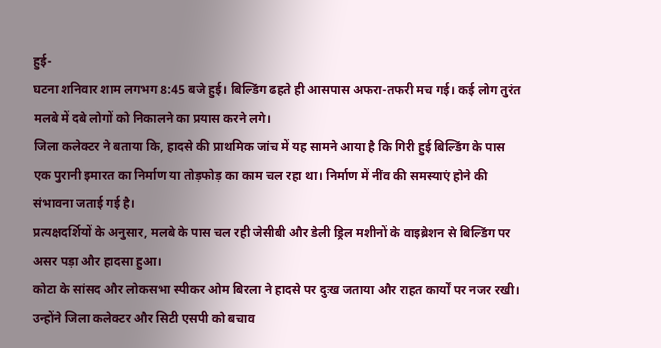हुई-
घटना शनिवार शाम लगभग 8:45 बजे हुई। बिल्डिंग ढहते ही आसपास अफरा-तफरी मच गई। कई लोग तुरंत मलबे में दबे लोगों को निकालने का प्रयास करने लगे।
जिला कलेक्टर ने बताया कि, हादसे की प्राथमिक जांच में यह सामने आया है कि गिरी हुई बिल्डिंग के पास एक पुरानी इमारत का निर्माण या तोड़फोड़ का काम चल रहा था। निर्माण में नींव की समस्याएं होने की संभावना जताई गई है।
प्रत्यक्षदर्शियों के अनुसार, मलबे के पास चल रही जेसीबी और डेली ड्रिल मशीनों के वाइब्रेशन से बिल्डिंग पर असर पड़ा और हादसा हुआ।
कोटा के सांसद और लोकसभा स्पीकर ओम बिरला ने हादसे पर दुःख जताया और राहत कार्यों पर नजर रखी। उन्होंने जिला कलेक्टर और सिटी एसपी को बचाव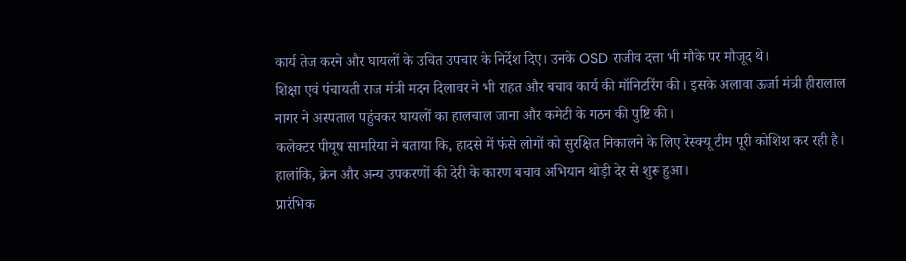कार्य तेज करने और घायलों के उचित उपचार के निर्देश दिए। उनके OSD राजीव दत्ता भी मौके पर मौजूद थे।
शिक्षा एवं पंचायती राज मंत्री मदन दिलावर ने भी राहत और बचाव कार्य की मॉनिटरिंग की। इसके अलावा ऊर्जा मंत्री हीरालाल नागर ने अस्पताल पहुंचकर घायलों का हालचाल जाना और कमेटी के गठन की पुष्टि की।
कलेक्टर पीयूष सामरिया ने बताया कि, हादसे में फंसे लोगों को सुरक्षित निकालने के लिए रेस्क्यू टीम पूरी कोशिश कर रही है। हालांकि, क्रेन और अन्य उपकरणों की देरी के कारण बचाव अभियान थोड़ी देर से शुरू हुआ।
प्रारंभिक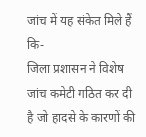जांच में यह संकेत मिले हैं कि-
जिला प्रशासन ने विशेष जांच कमेटी गठित कर दी है जो हादसे के कारणों की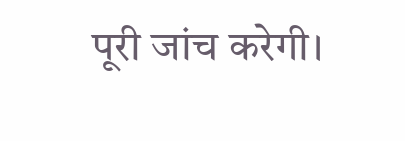पूरी जांच करेगी।